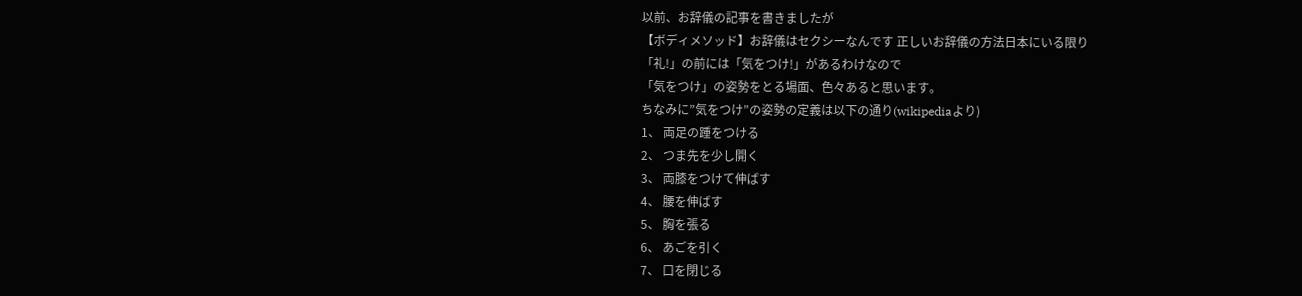以前、お辞儀の記事を書きましたが
【ボディメソッド】お辞儀はセクシーなんです 正しいお辞儀の方法日本にいる限り
「礼!」の前には「気をつけ!」があるわけなので
「気をつけ」の姿勢をとる場面、色々あると思います。
ちなみに”気をつけ”の姿勢の定義は以下の通り(wikipediaより)
1、 両足の踵をつける
2、 つま先を少し開く
3、 両膝をつけて伸ばす
4、 腰を伸ばす
5、 胸を張る
6、 あごを引く
7、 口を閉じる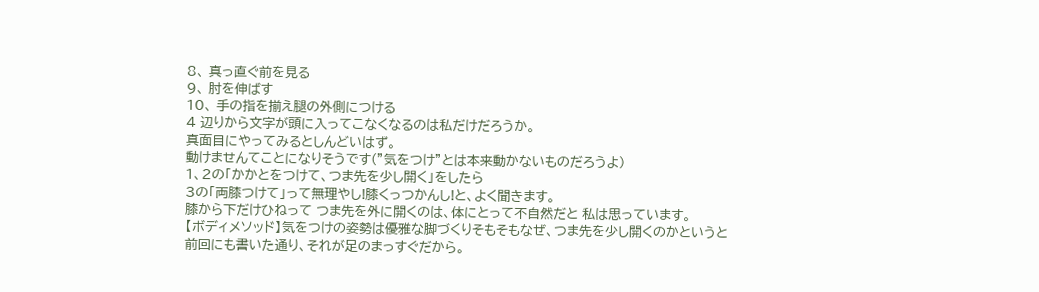8、 真っ直ぐ前を見る
9、 肘を伸ばす
10、 手の指を揃え腿の外側につける
4 辺りから文字が頭に入ってこなくなるのは私だけだろうか。
真面目にやってみるとしんどいはず。
動けませんてことになりそうです(”気をつけ”とは本来動かないものだろうよ)
1、2の「かかとをつけて、つま先を少し開く」をしたら
3の「両膝つけて」って無理やし!膝くっつかんし!と、よく聞きます。
膝から下だけひねって つま先を外に開くのは、体にとって不自然だと 私は思っています。
【ボディメソッド】気をつけの姿勢は優雅な脚づくりそもそもなぜ、つま先を少し開くのかというと
前回にも書いた通り、それが足のまっすぐだから。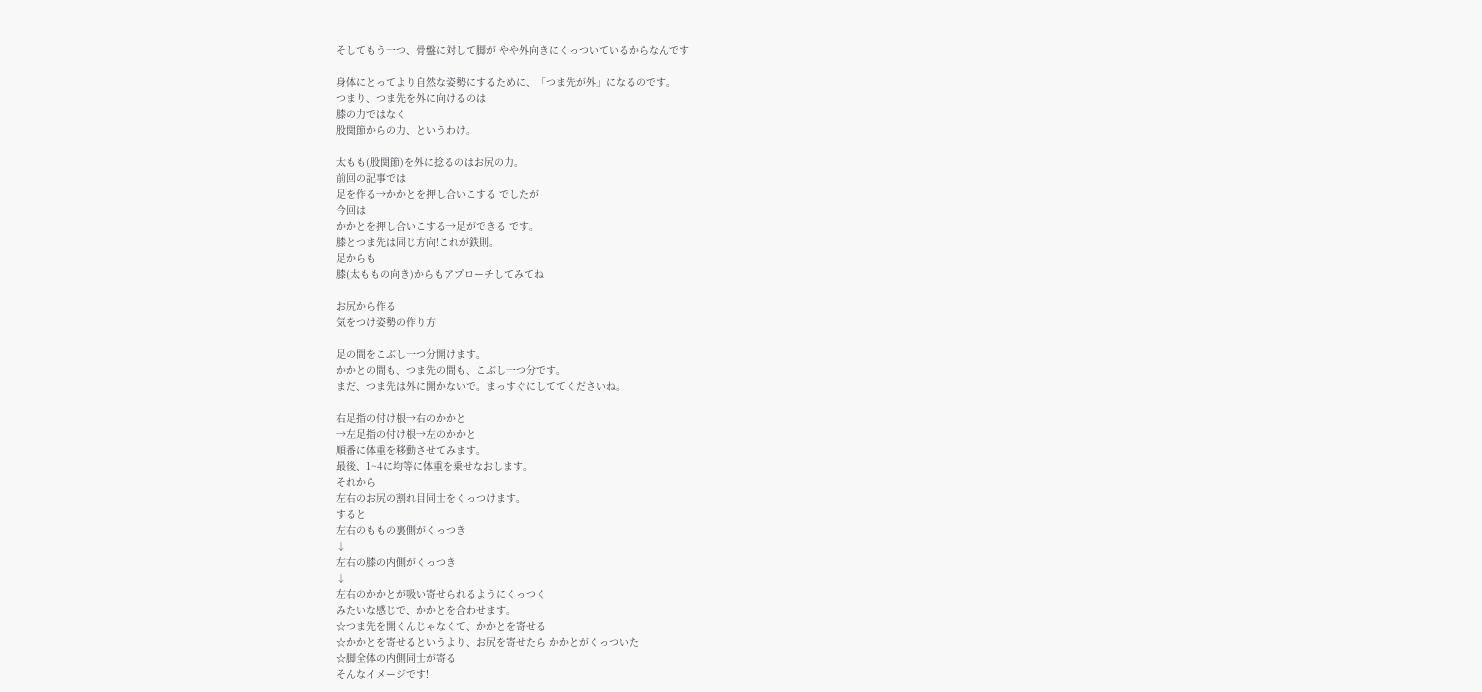そしてもう一つ、骨盤に対して脚が やや外向きにくっついているからなんです

身体にとってより自然な姿勢にするために、「つま先が外」になるのです。
つまり、つま先を外に向けるのは
膝の力ではなく
股関節からの力、というわけ。

太もも(股関節)を外に捻るのはお尻の力。
前回の記事では
足を作る→かかとを押し合いこする でしたが
今回は
かかとを押し合いこする→足ができる です。
膝とつま先は同じ方向!これが鉄則。
足からも
膝(太ももの向き)からもアプローチしてみてね

お尻から作る
気をつけ姿勢の作り方

足の間をこぶし一つ分開けます。
かかとの間も、つま先の間も、こぶし一つ分です。
まだ、つま先は外に開かないで。まっすぐにしててくださいね。

右足指の付け根→右のかかと
→左足指の付け根→左のかかと
順番に体重を移動させてみます。
最後、1~4に均等に体重を乗せなおします。
それから
左右のお尻の割れ目同士をくっつけます。
すると
左右のももの裏側がくっつき
↓
左右の膝の内側がくっつき
↓
左右のかかとが吸い寄せられるようにくっつく
みたいな感じで、かかとを合わせます。
☆つま先を開くんじゃなくて、かかとを寄せる
☆かかとを寄せるというより、お尻を寄せたら かかとがくっついた
☆脚全体の内側同士が寄る
そんなイメージです!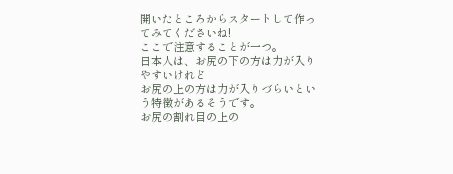開いたところからスタートして作ってみてくださいね!
ここで注意することが一つ。
日本人は、お尻の下の方は力が入りやすいけれど
お尻の上の方は力が入りづらいという特徴があるそうです。
お尻の割れ目の上の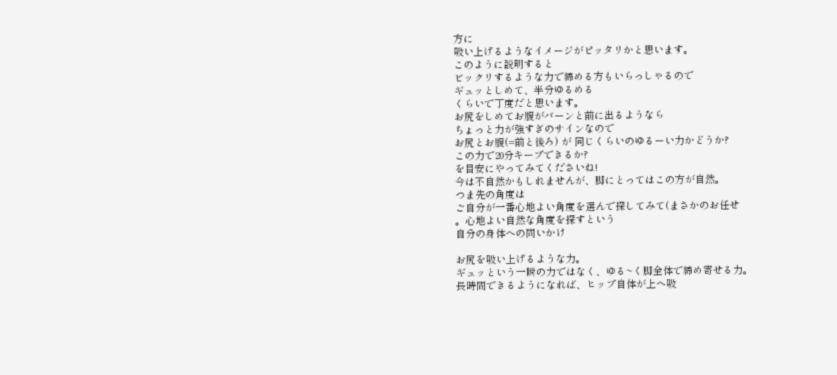方に
吸い上げるようなイメージがピッタリかと思います。
このように説明すると
ビックリするような力で締める方もいらっしゃるので
ギュッとしめて、半分ゆるめる
くらいで丁度だと思います。
お尻をしめてお腹がバーンと前に出るようなら
ちょっと力が強すぎのサインなので
お尻とお腹(=前と後ろ) が 同じくらいのゆるーい力かどうか?
この力で20分キープできるか?
を目安にやってみてくださいね!
今は不自然かもしれませんが、脚にとってはこの方が自然。
つま先の角度は
ご自分が一番心地よい角度を選んで探してみて(まさかのお任せ
。心地よい自然な角度を探すという
自分の身体への問いかけ

お尻を吸い上げるような力。
ギュッという一瞬の力ではなく、ゆる~く脚全体で締め寄せる力。
長時間できるようになれば、ヒップ自体が上へ吸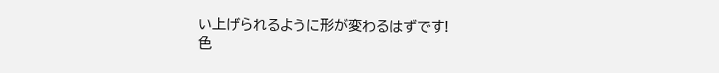い上げられるように形が変わるはずです!
色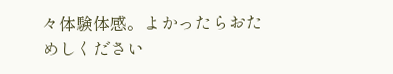々体験体感。よかったらおためしください